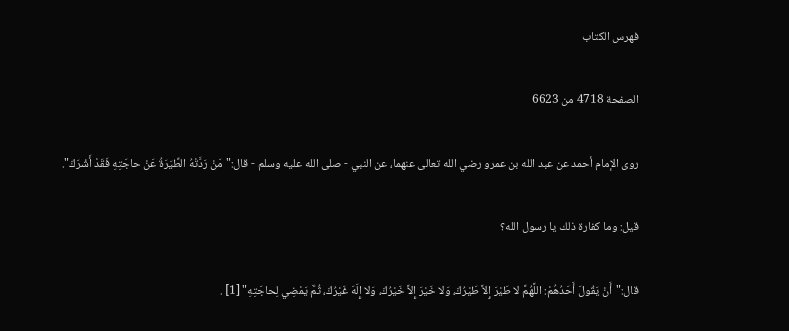فهرس الكتاب

الصفحة 4718 من 6623

روى الإمام أحمد عن عبد الله بن عمرو رضي الله تعالى عنهما، عن النبي - صلى الله عليه وسلم - قال:"مَنْ رَدَّتْهُ الطِّيَرَةُ عَنْ حاجَتِهِ فَقَدْ أَشْرَكَ".

قيل: وما كفارة ذلك يا رسول الله؟

قال:"أَنْ يَقُولَ أَحَدُهُمْ: اللَّهُمَّ لا طَيْرَ إِلاَّ طَيْرُكَ، وَلا خَيْرَ إِلاَّ خَيْرُكَ، وَلا إِلَهَ غَيْرُكَ، ثُمَّ يَمْضِي لِحاجَتِهِ" [1] .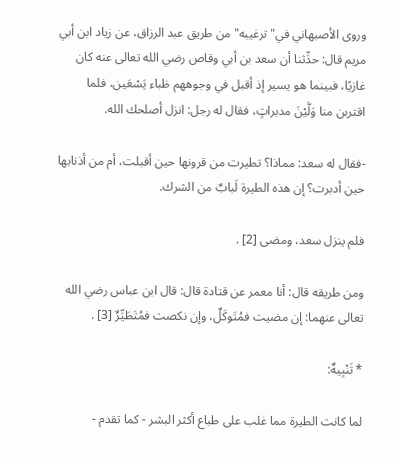وروى الأصبهاني في"ترغيبه"من طريق عبد الرزاق، عن زياد ابن أبي مريم قال: حدِّثنا أن سعد بن أبي وقاص رضي الله تعالى عنه كان غازيًا، فبينما هو يسير إذ أقبل في وجوههم ظباء يَسْعَين، فلما اقتربن منا وَلَّيْنَ مدبراتٍ، فقال له رجل: انزل أصلحك الله.

-فقال له سعد: مماذا؟ تطيرت من قرونها حين أقبلت، أم من أذنابها حين أدبرت؟ إن هذه الطيرة لَبابٌ من الشرك.

فلم ينزل سعد، ومضى [2] .

ومن طريقه قال: أنا معمر عن قتادة قال: قال ابن عباس رضي الله تعالى عنهما: إن مضيت فمُتَوكَلٌ، وإن نكصت فمُتَطَيِّرٌ [3] .

* تَنْبِيهٌ:

لما كانت الطيرة مما غلب على طباع أكثر البشر - كما تقدم -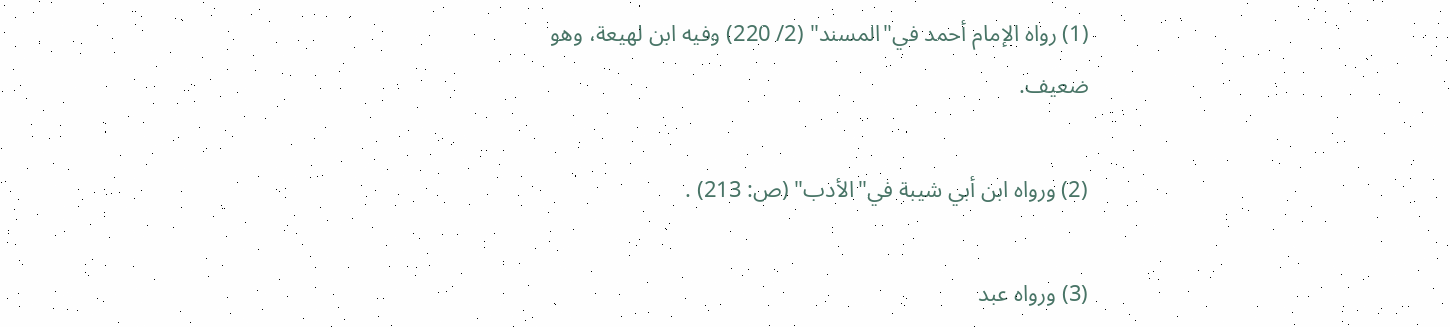(1) رواه الإمام أحمد في"المسند" (2/ 220) وفيه ابن لهيعة، وهو ضعيف.

(2) ورواه ابن أبي شيبة في"الأدب" (ص: 213) .

(3) ورواه عبد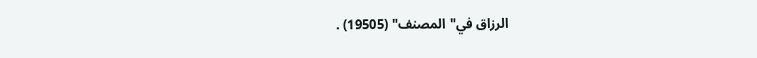الرزاق في"المصنف" (19505) .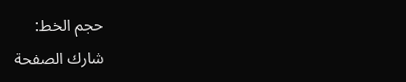حجم الخط:
شارك الصفحة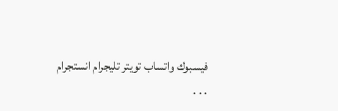فيسبوك واتساب تويتر تليجرام انستجرام
. . .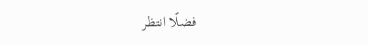فضلًا انتظر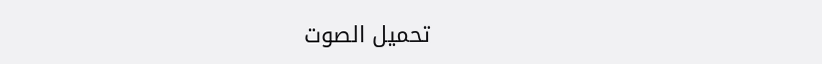تحميل الصوت